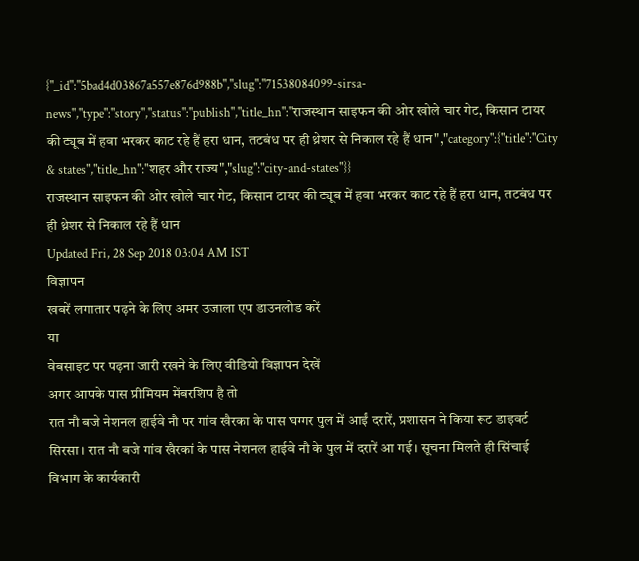{"_id":"5bad4d03867a557e876d988b","slug":"71538084099-sirsa-news","type":"story","status":"publish","title_hn":"राजस्थान साइफन की ओर खोले चार गेट, किसान टायर की ट्यूब में हवा भरकर काट रहे हैं हरा धान, तटबंध पर ही थ्रेशर से निकाल रहे हैं धान","category":{"title":"City & states","title_hn":"शहर और राज्य","slug":"city-and-states"}}
राजस्थान साइफन की ओर खोले चार गेट, किसान टायर की ट्यूब में हवा भरकर काट रहे हैं हरा धान, तटबंध पर ही थ्रेशर से निकाल रहे हैं धान
Updated Fri, 28 Sep 2018 03:04 AM IST
विज्ञापन
खबरें लगातार पढ़ने के लिए अमर उजाला एप डाउनलोड करें
या
वेबसाइट पर पढ़ना जारी रखने के लिए वीडियो विज्ञापन देखें
अगर आपके पास प्रीमियम मेंबरशिप है तो
रात नौ बजे नेशनल हाईवे नौ पर गांव खैरका के पास घग्गर पुल में आईं दरारें, प्रशासन ने किया रूट डाइवर्ट
सिरसा। रात नौ बजे गांव खैरकां के पास नेशनल हाईवे नौ के पुल में दरारें आ गई। सूचना मिलते ही सिंचाई विभाग के कार्यकारी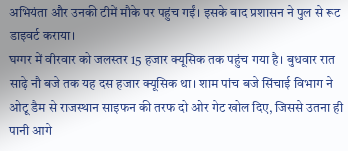अभियंता और उनकी टीमें मौके पर पहुंच गईं। इसके बाद प्रशासन ने पुल से रूट डाइवर्ट कराया।
घग्गर में वीरवार को जलस्तर 15 हजार क्यूसिक तक पहुंच गया है। बुधवार रात साढ़े नौ बजे तक यह दस हजार क्यूसिक था। शाम पांच बजे सिंचाई विभाग ने ओटू डैम से राजस्थान साइफन की तरफ दो ओर गेट खोल दिए, जिससे उतना ही पानी आगे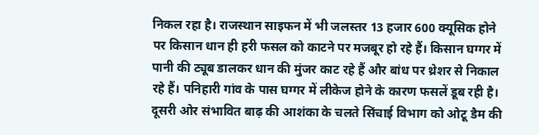निकल रहा है। राजस्थान साइफन में भी जलस्तर 13 हजार 600 क्यूसिक होने पर किसान धान ही हरी फसल को काटने पर मजबूर हो रहे हैं। किसान घग्गर में पानी की ट्यूब डालकर धान की मुंजर काट रहे हैं और बांध पर थ्रेशर से निकाल रहे हैं। पनिहारी गांव के पास घग्गर में लीकेज होने के कारण फसलें डूब रही है। दूसरी ओर संभावित बाढ़ की आशंका के चलते सिंचाई विभाग को ओटू डैम की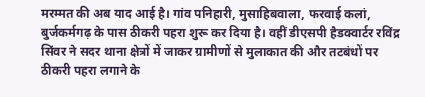मरम्मत की अब याद आई है। गांव पनिहारी, मुसाहिबवाला, फरवाई कलां, बुर्जकर्मगढ़ के पास ठीकरी पहरा शुरू कर दिया है। वहीं डीएसपी हैडक्वार्टर रविंद्र सिंवर ने सदर थाना क्षेत्रों में जाकर ग्रामीणों से मुलाकात की और तटबंधों पर ठीकरी पहरा लगाने के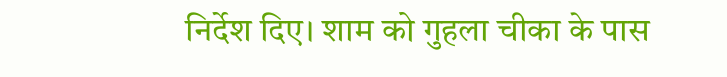निर्देश दिए। शाम को गुहला चीका के पास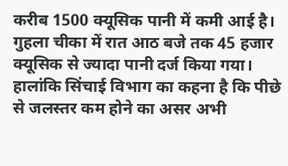करीब 1500 क्यूसिक पानी में कमी आई है। गुहला चीका में रात आठ बजे तक 45 हजार क्यूसिक से ज्यादा पानी दर्ज किया गया। हालांकि सिंचाई विभाग का कहना है कि पीछे से जलस्तर कम होने का असर अभी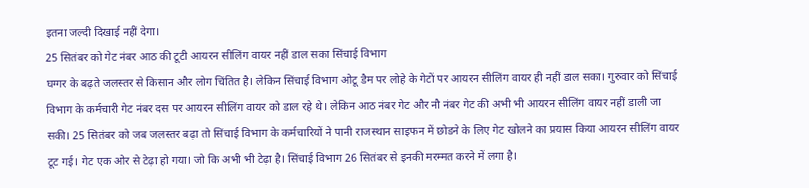इतना जल्दी दिखाई नहीं देगा।
25 सितंबर को गेट नंबर आठ की टूटी आयरन सीलिंग वायर नहीं डाल सका सिंचाई विभाग
घग्गर के बढ़ते जलस्तर से किसान और लोग चिंतित है। लेकिन सिंचाई विभाग ओटू डैम पर लोहे के गेटों पर आयरन सीलिंग वायर ही नहीं डाल सका। गुरुवार को सिंचाई विभाग के कर्मचारी गेट नंबर दस पर आयरन सीलिंग वायर को डाल रहे थे। लेकिन आठ नंबर गेट और नौ नंबर गेट की अभी भी आयरन सीलिंग वायर नहीं डाली जा सकी। 25 सितंबर को जब जलस्तर बढ़ा तो सिंचाई विभाग के कर्मचारियों ने पानी राजस्थान साइफन में छोडने के लिए गेट खोलने का प्रयास किया आयरन सीलिंग वायर टूट गई। गेट एक ओर से टेढ़ा हो गया। जो कि अभी भी टेढ़ा है। सिंचाई विभाग 26 सितंबर से इनकी मरम्मत करने में लगा है।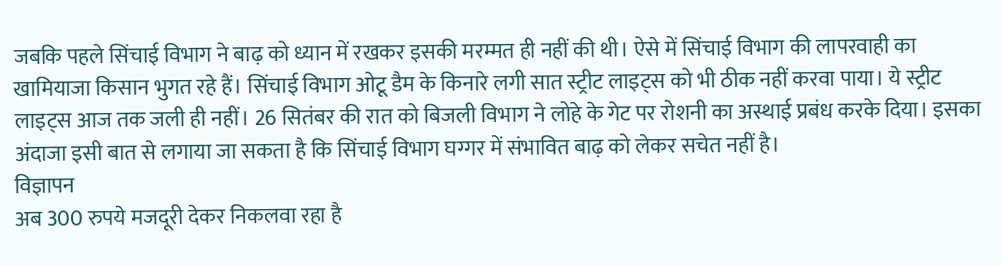जबकि पहले सिंचाई विभाग ने बाढ़ को ध्यान में रखकर इसकी मरम्मत ही नहीं की थी। ऐसे में सिंचाई विभाग की लापरवाही का खामियाजा किसान भुगत रहे हैं। सिंचाई विभाग ओटू डैम के किनारे लगी सात स्ट्रीट लाइट्स को भी ठीक नहीं करवा पाया। ये स्ट्रीट लाइट्स आज तक जली ही नहीं। 26 सितंबर की रात को बिजली विभाग ने लोहे के गेट पर रोशनी का अस्थाई प्रबंध करके दिया। इसका अंदाजा इसी बात से लगाया जा सकता है कि सिंचाई विभाग घग्गर में संभावित बाढ़ को लेकर सचेत नहीं है।
विज्ञापन
अब 300 रुपये मजदूरी देकर निकलवा रहा है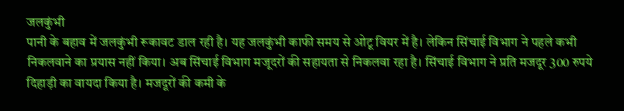जलकुंभी
पानी के बहाव में जलकुंभी रूकावट डाल रही है। यह जलकुंभी काफी समय से ओटू वियर में है। लेकिन सिंचाई विभाग ने पहले कभी निकलवाने का प्रयास नहीं किया। अब सिंचाई विभाग मजूदरों की सहायता से निकलवा रहा है। सिंचाई विभाग ने प्रति मजदूर 300 रुपये दिहाड़ी का वायदा किया है। मजदूरों की कमी के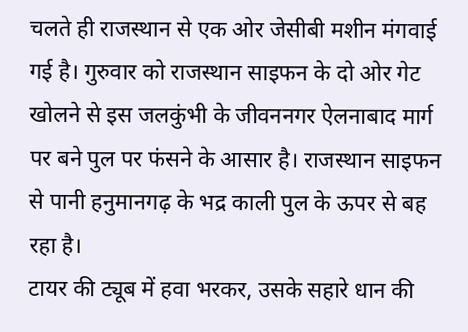चलते ही राजस्थान से एक ओर जेसीबी मशीन मंगवाई गई है। गुरुवार को राजस्थान साइफन के दो ओर गेट खोलने से इस जलकुंभी के जीवननगर ऐलनाबाद मार्ग पर बने पुल पर फंसने के आसार है। राजस्थान साइफन से पानी हनुमानगढ़ के भद्र काली पुल के ऊपर से बह रहा है।
टायर की ट्यूब में हवा भरकर, उसके सहारे धान की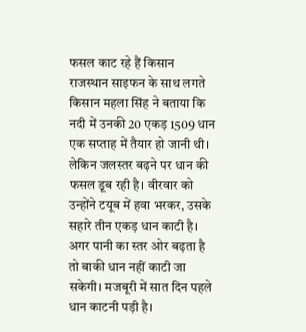फसल काट रहे हैं किसान
राजस्थान साइफन के साथ लगते किसान महला सिंह ने बताया कि नदी में उनकी 20 एकड़ 1509 धान एक सप्ताह में तैयार हो जानी थी। लेकिन जलस्तर बढ़ने पर धान की फसल डूब रही है। वीरवार को उन्होंने टयूब में हवा भरकर, उसके सहारे तीन एकड़ धान काटी है। अगर पानी का स्तर ओर बढ़ता है तो बाकी धान नहीं काटी जा सकेगी। मजबूरी में सात दिन पहले धान काटनी पड़ी है।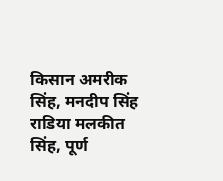किसान अमरीक सिंह, मनदीप सिंह राडिया मलकीत सिंह, पूर्ण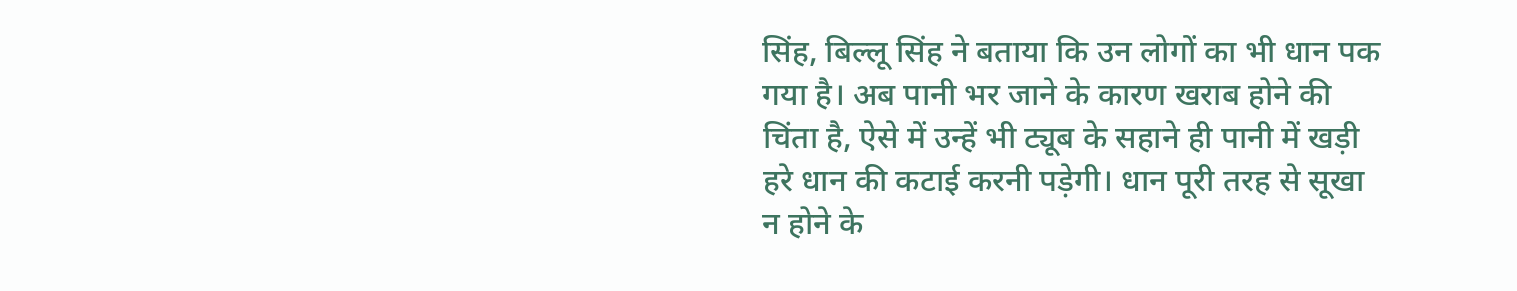सिंह, बिल्लू सिंह ने बताया कि उन लोगों का भी धान पक गया है। अब पानी भर जाने के कारण खराब होने की चिंता है, ऐसे में उन्हें भी ट्यूब के सहाने ही पानी में खड़ी हरे धान की कटाई करनी पड़ेगी। धान पूरी तरह से सूखा न होने के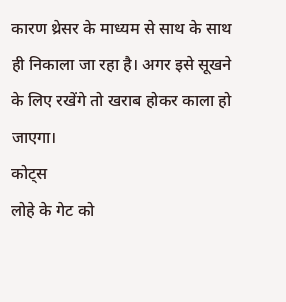कारण थ्रेसर के माध्यम से साथ के साथ ही निकाला जा रहा है। अगर इसे सूखने के लिए रखेंगे तो खराब होकर काला हो जाएगा।
कोट्स
लोहे के गेट को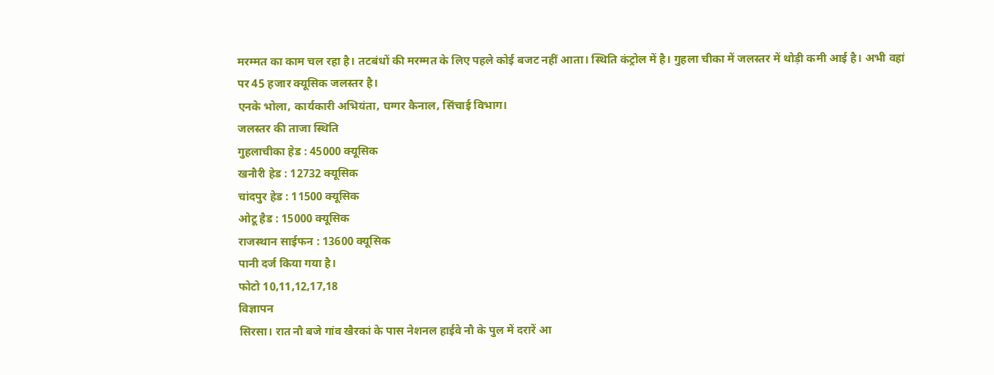मरम्मत का काम चल रहा है। तटबंधों की मरम्मत के लिए पहले कोई बजट नहीं आता। स्थिति कंट्रोल में है। गुहला चीका में जलस्तर में थोड़ी कमी आई है। अभी वहां पर 45 हजार क्यूसिक जलस्तर है।
एनके भोला, कार्यकारी अभियंता, घग्गर कैनाल, सिंचाई विभाग।
जलस्तर की ताजा स्थिति
गुहलाचीका हेड : 45000 क्यूसिक
खनौरी हेड : 12732 क्यूसिक
चांदपुर हेड : 11500 क्यूसिक
ओटू हैड : 15000 क्यूसिक
राजस्थान साईफन : 13600 क्यूसिक
पानी दर्ज किया गया है।
फोटो 10,11,12,17,18
विज्ञापन
सिरसा। रात नौ बजे गांव खैरकां के पास नेशनल हाईवे नौ के पुल में दरारें आ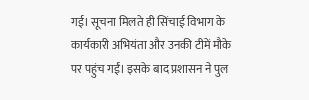गई। सूचना मिलते ही सिंचाई विभाग के कार्यकारी अभियंता और उनकी टीमें मौके पर पहुंच गईं। इसके बाद प्रशासन ने पुल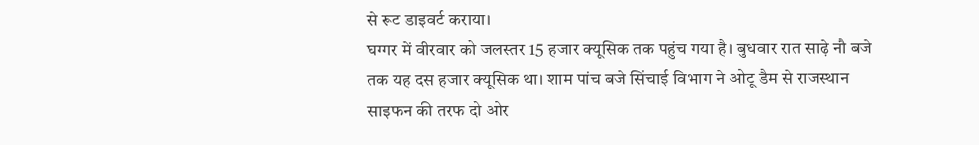से रूट डाइवर्ट कराया।
घग्गर में वीरवार को जलस्तर 15 हजार क्यूसिक तक पहुंच गया है। बुधवार रात साढ़े नौ बजे तक यह दस हजार क्यूसिक था। शाम पांच बजे सिंचाई विभाग ने ओटू डैम से राजस्थान साइफन की तरफ दो ओर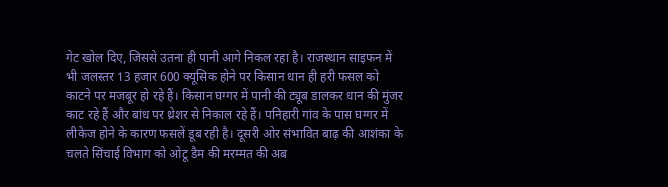गेट खोल दिए, जिससे उतना ही पानी आगे निकल रहा है। राजस्थान साइफन में भी जलस्तर 13 हजार 600 क्यूसिक होने पर किसान धान ही हरी फसल को काटने पर मजबूर हो रहे हैं। किसान घग्गर में पानी की ट्यूब डालकर धान की मुंजर काट रहे हैं और बांध पर थ्रेशर से निकाल रहे हैं। पनिहारी गांव के पास घग्गर में लीकेज होने के कारण फसलें डूब रही है। दूसरी ओर संभावित बाढ़ की आशंका के चलते सिंचाई विभाग को ओटू डैम की मरम्मत की अब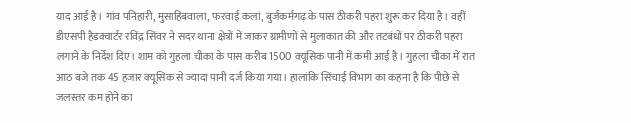याद आई है। गांव पनिहारी, मुसाहिबवाला, फरवाई कलां, बुर्जकर्मगढ़ के पास ठीकरी पहरा शुरू कर दिया है। वहीं डीएसपी हैडक्वार्टर रविंद्र सिंवर ने सदर थाना क्षेत्रों में जाकर ग्रामीणों से मुलाकात की और तटबंधों पर ठीकरी पहरा लगाने के निर्देश दिए। शाम को गुहला चीका के पास करीब 1500 क्यूसिक पानी में कमी आई है। गुहला चीका में रात आठ बजे तक 45 हजार क्यूसिक से ज्यादा पानी दर्ज किया गया। हालांकि सिंचाई विभाग का कहना है कि पीछे से जलस्तर कम होने का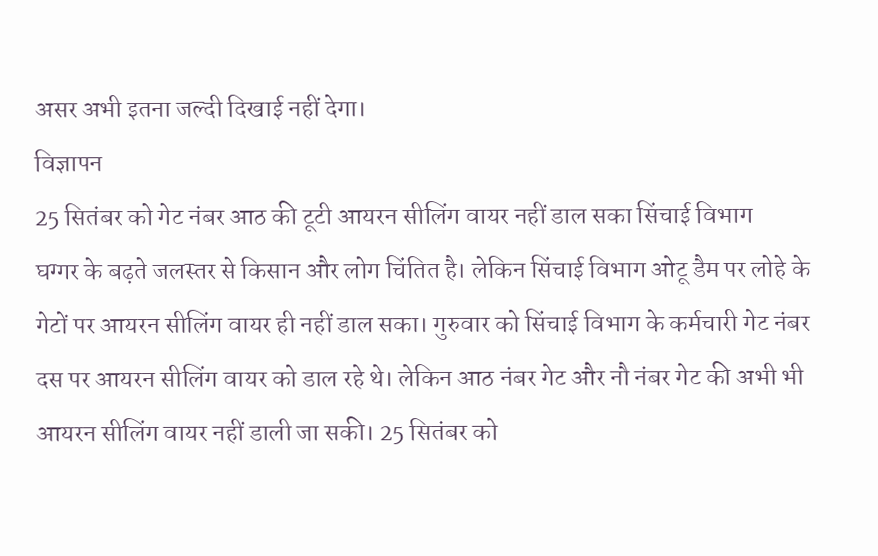असर अभी इतना जल्दी दिखाई नहीं देगा।
विज्ञापन
25 सितंबर को गेट नंबर आठ की टूटी आयरन सीलिंग वायर नहीं डाल सका सिंचाई विभाग
घग्गर के बढ़ते जलस्तर से किसान और लोग चिंतित है। लेकिन सिंचाई विभाग ओटू डैम पर लोहे के गेटों पर आयरन सीलिंग वायर ही नहीं डाल सका। गुरुवार को सिंचाई विभाग के कर्मचारी गेट नंबर दस पर आयरन सीलिंग वायर को डाल रहे थे। लेकिन आठ नंबर गेट और नौ नंबर गेट की अभी भी आयरन सीलिंग वायर नहीं डाली जा सकी। 25 सितंबर को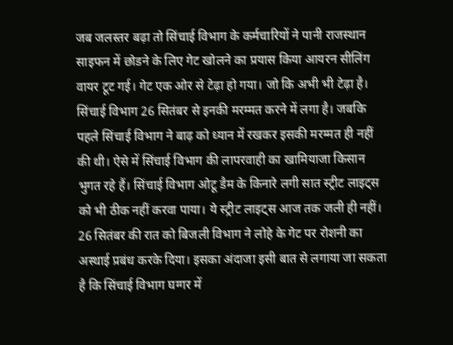जब जलस्तर बढ़ा तो सिंचाई विभाग के कर्मचारियों ने पानी राजस्थान साइफन में छोडने के लिए गेट खोलने का प्रयास किया आयरन सीलिंग वायर टूट गई। गेट एक ओर से टेढ़ा हो गया। जो कि अभी भी टेढ़ा है। सिंचाई विभाग 26 सितंबर से इनकी मरम्मत करने में लगा है। जबकि पहले सिंचाई विभाग ने बाढ़ को ध्यान में रखकर इसकी मरम्मत ही नहीं की थी। ऐसे में सिंचाई विभाग की लापरवाही का खामियाजा किसान भुगत रहे हैं। सिंचाई विभाग ओटू डैम के किनारे लगी सात स्ट्रीट लाइट्स को भी ठीक नहीं करवा पाया। ये स्ट्रीट लाइट्स आज तक जली ही नहीं। 26 सितंबर की रात को बिजली विभाग ने लोहे के गेट पर रोशनी का अस्थाई प्रबंध करके दिया। इसका अंदाजा इसी बात से लगाया जा सकता है कि सिंचाई विभाग घग्गर में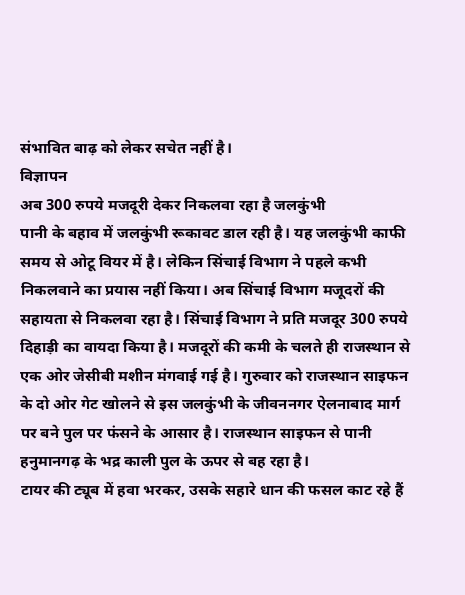संभावित बाढ़ को लेकर सचेत नहीं है।
विज्ञापन
अब 300 रुपये मजदूरी देकर निकलवा रहा है जलकुंभी
पानी के बहाव में जलकुंभी रूकावट डाल रही है। यह जलकुंभी काफी समय से ओटू वियर में है। लेकिन सिंचाई विभाग ने पहले कभी निकलवाने का प्रयास नहीं किया। अब सिंचाई विभाग मजूदरों की सहायता से निकलवा रहा है। सिंचाई विभाग ने प्रति मजदूर 300 रुपये दिहाड़ी का वायदा किया है। मजदूरों की कमी के चलते ही राजस्थान से एक ओर जेसीबी मशीन मंगवाई गई है। गुरुवार को राजस्थान साइफन के दो ओर गेट खोलने से इस जलकुंभी के जीवननगर ऐलनाबाद मार्ग पर बने पुल पर फंसने के आसार है। राजस्थान साइफन से पानी हनुमानगढ़ के भद्र काली पुल के ऊपर से बह रहा है।
टायर की ट्यूब में हवा भरकर, उसके सहारे धान की फसल काट रहे हैं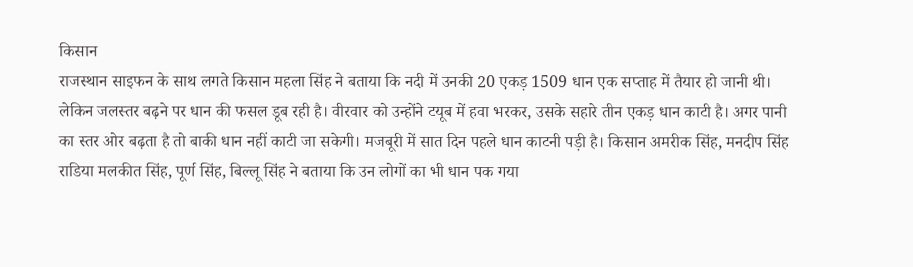किसान
राजस्थान साइफन के साथ लगते किसान महला सिंह ने बताया कि नदी में उनकी 20 एकड़ 1509 धान एक सप्ताह में तैयार हो जानी थी। लेकिन जलस्तर बढ़ने पर धान की फसल डूब रही है। वीरवार को उन्होंने टयूब में हवा भरकर, उसके सहारे तीन एकड़ धान काटी है। अगर पानी का स्तर ओर बढ़ता है तो बाकी धान नहीं काटी जा सकेगी। मजबूरी में सात दिन पहले धान काटनी पड़ी है। किसान अमरीक सिंह, मनदीप सिंह राडिया मलकीत सिंह, पूर्ण सिंह, बिल्लू सिंह ने बताया कि उन लोगों का भी धान पक गया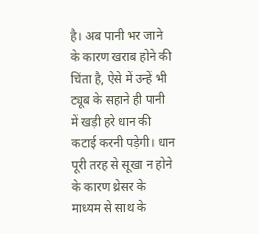है। अब पानी भर जाने के कारण खराब होने की चिंता है, ऐसे में उन्हें भी ट्यूब के सहाने ही पानी में खड़ी हरे धान की कटाई करनी पड़ेगी। धान पूरी तरह से सूखा न होने के कारण थ्रेसर के माध्यम से साथ के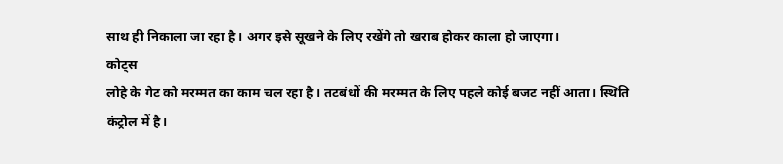साथ ही निकाला जा रहा है। अगर इसे सूखने के लिए रखेंगे तो खराब होकर काला हो जाएगा।
कोट्स
लोहे के गेट को मरम्मत का काम चल रहा है। तटबंधों की मरम्मत के लिए पहले कोई बजट नहीं आता। स्थिति कंट्रोल में है।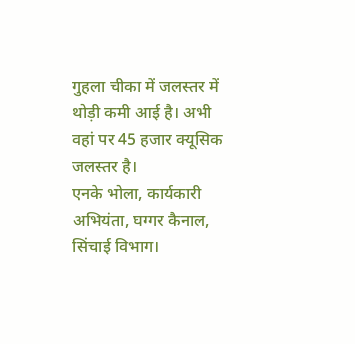गुहला चीका में जलस्तर में थोड़ी कमी आई है। अभी वहां पर 45 हजार क्यूसिक जलस्तर है।
एनके भोला, कार्यकारी अभियंता, घग्गर कैनाल, सिंचाई विभाग।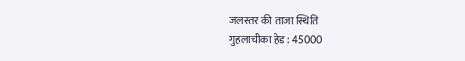जलस्तर की ताजा स्थिति
गुहलाचीका हेड : 45000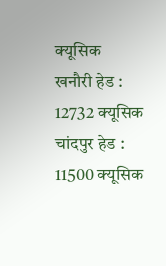क्यूसिक
खनौरी हेड : 12732 क्यूसिक
चांदपुर हेड : 11500 क्यूसिक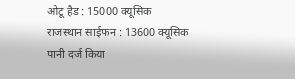ओटू हैड : 15000 क्यूसिक
राजस्थान साईफन : 13600 क्यूसिक
पानी दर्ज किया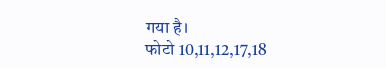गया है।
फोटो 10,11,12,17,18